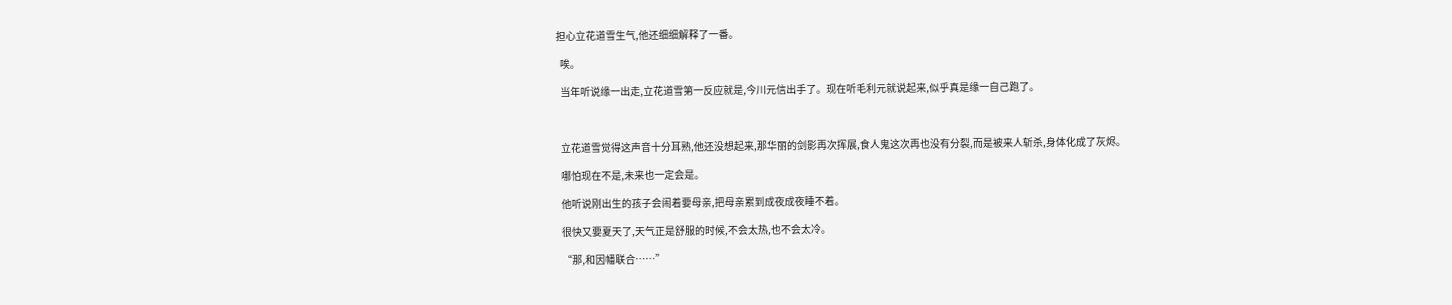担心立花道雪生气,他还细细解释了一番。

  唉。

  当年听说缘一出走,立花道雪第一反应就是,今川元信出手了。现在听毛利元就说起来,似乎真是缘一自己跑了。



  立花道雪觉得这声音十分耳熟,他还没想起来,那华丽的剑影再次挥展,食人鬼这次再也没有分裂,而是被来人斩杀,身体化成了灰烬。

  哪怕现在不是,未来也一定会是。

  他听说刚出生的孩子会闹着要母亲,把母亲累到成夜成夜睡不着。

  很快又要夏天了,天气正是舒服的时候,不会太热,也不会太冷。

  “那,和因幡联合……”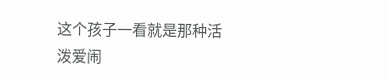这个孩子一看就是那种活泼爱闹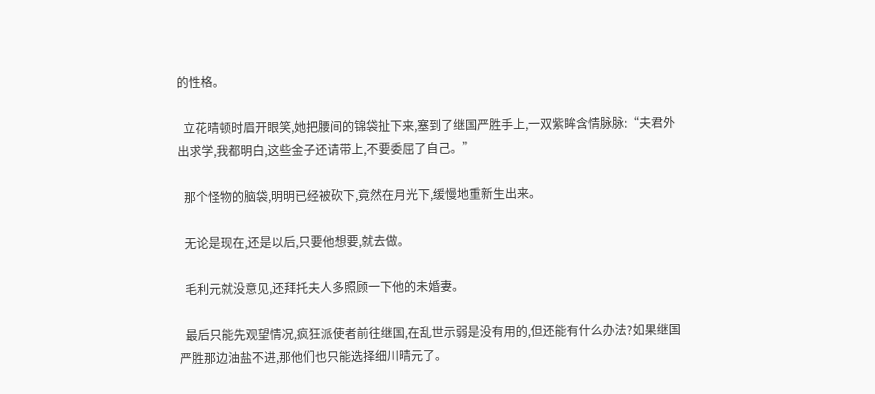的性格。

  立花晴顿时眉开眼笑,她把腰间的锦袋扯下来,塞到了继国严胜手上,一双紫眸含情脉脉:“夫君外出求学,我都明白,这些金子还请带上,不要委屈了自己。”

  那个怪物的脑袋,明明已经被砍下,竟然在月光下,缓慢地重新生出来。

  无论是现在,还是以后,只要他想要,就去做。

  毛利元就没意见,还拜托夫人多照顾一下他的未婚妻。

  最后只能先观望情况,疯狂派使者前往继国,在乱世示弱是没有用的,但还能有什么办法?如果继国严胜那边油盐不进,那他们也只能选择细川晴元了。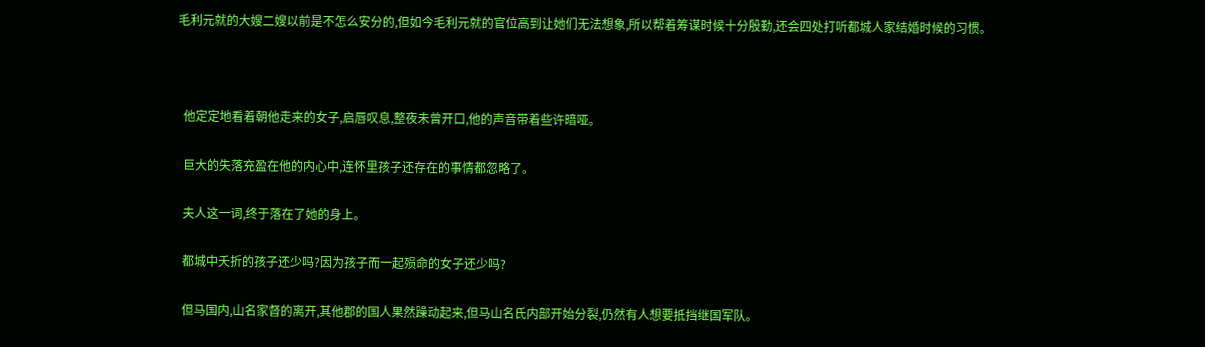毛利元就的大嫂二嫂以前是不怎么安分的,但如今毛利元就的官位高到让她们无法想象,所以帮着筹谋时候十分殷勤,还会四处打听都城人家结婚时候的习惯。



  他定定地看着朝他走来的女子,启唇叹息,整夜未曾开口,他的声音带着些许暗哑。

  巨大的失落充盈在他的内心中,连怀里孩子还存在的事情都忽略了。

  夫人这一词,终于落在了她的身上。

  都城中夭折的孩子还少吗?因为孩子而一起殒命的女子还少吗?

  但马国内,山名家督的离开,其他郡的国人果然躁动起来,但马山名氏内部开始分裂,仍然有人想要抵挡继国军队。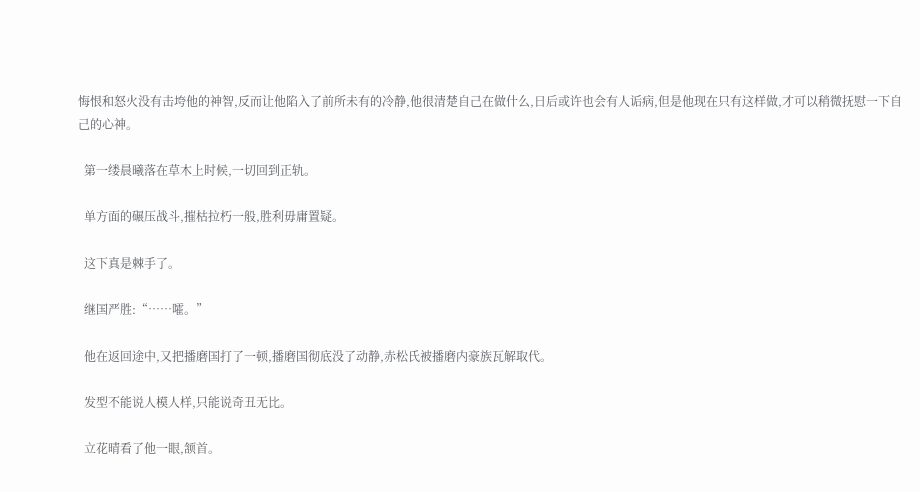悔恨和怒火没有击垮他的神智,反而让他陷入了前所未有的冷静,他很清楚自己在做什么,日后或许也会有人诟病,但是他现在只有这样做,才可以稍微抚慰一下自己的心神。

  第一缕晨曦落在草木上时候,一切回到正轨。

  单方面的碾压战斗,摧枯拉朽一般,胜利毋庸置疑。

  这下真是棘手了。

  继国严胜:“……嚯。”

  他在返回途中,又把播磨国打了一顿,播磨国彻底没了动静,赤松氏被播磨内豪族瓦解取代。

  发型不能说人模人样,只能说奇丑无比。

  立花晴看了他一眼,颔首。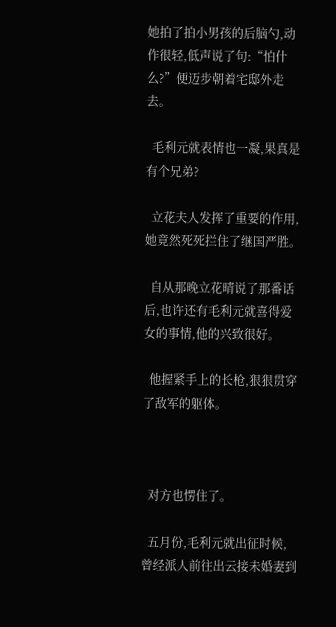她拍了拍小男孩的后脑勺,动作很轻,低声说了句:“怕什么?”便迈步朝着宅邸外走去。

  毛利元就表情也一凝,果真是有个兄弟?

  立花夫人发挥了重要的作用,她竟然死死拦住了继国严胜。

  自从那晚立花晴说了那番话后,也许还有毛利元就喜得爱女的事情,他的兴致很好。

  他握紧手上的长枪,狠狠贯穿了敌军的躯体。



  对方也愣住了。

  五月份,毛利元就出征时候,曾经派人前往出云接未婚妻到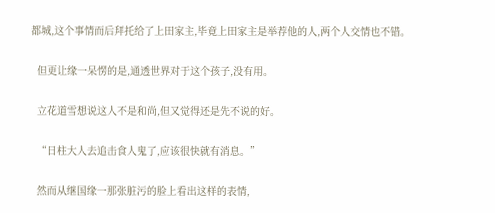都城,这个事情而后拜托给了上田家主,毕竟上田家主是举荐他的人,两个人交情也不错。

  但更让缘一呆愣的是,通透世界对于这个孩子,没有用。

  立花道雪想说这人不是和尚,但又觉得还是先不说的好。

  “日柱大人去追击食人鬼了,应该很快就有消息。”

  然而从继国缘一那张脏污的脸上看出这样的表情,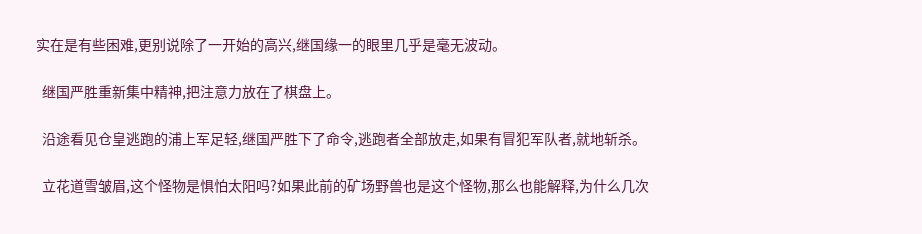实在是有些困难,更别说除了一开始的高兴,继国缘一的眼里几乎是毫无波动。

  继国严胜重新集中精神,把注意力放在了棋盘上。

  沿途看见仓皇逃跑的浦上军足轻,继国严胜下了命令,逃跑者全部放走,如果有冒犯军队者,就地斩杀。

  立花道雪皱眉,这个怪物是惧怕太阳吗?如果此前的矿场野兽也是这个怪物,那么也能解释,为什么几次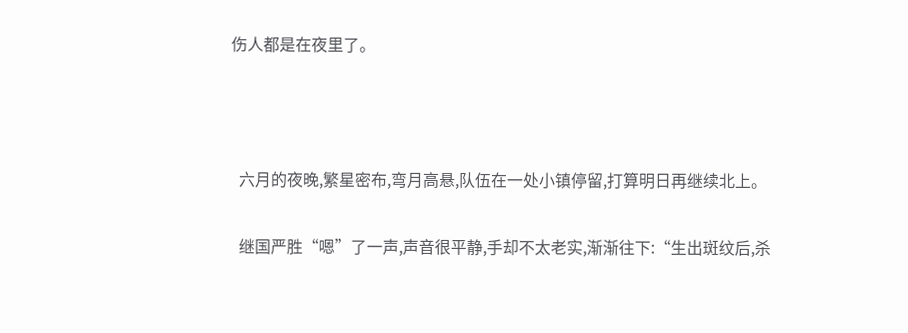伤人都是在夜里了。



  六月的夜晚,繁星密布,弯月高悬,队伍在一处小镇停留,打算明日再继续北上。

  继国严胜“嗯”了一声,声音很平静,手却不太老实,渐渐往下:“生出斑纹后,杀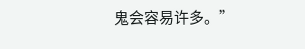鬼会容易许多。”